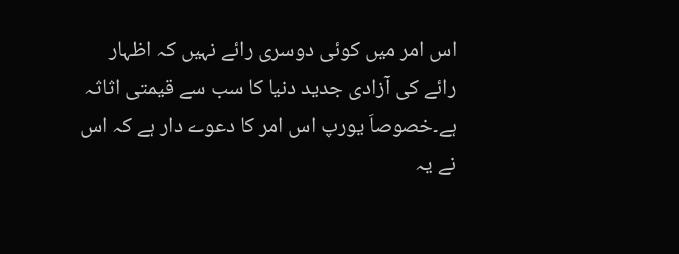اس امر میں کوئی دوسری رائے نہیں کہ اظہار رائے کی آزادی جدید دنیا کا سب سے قیمتی اثاثہ ہے۔خصوصاَ یورپ اس امر کا دعوے دار ہے کہ اس نے یہ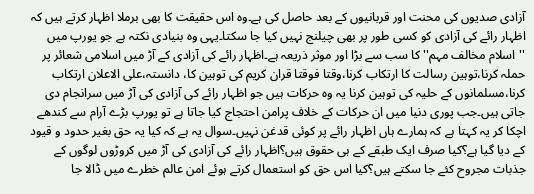آزادی صدیوں کی محنت اور قربانیوں کے بعد حاصل کی ہے۔وہ اس حقیقت کا بھی برملا اظہار کرتے ہیں کہ اظہار رائے کی آزادی کو کسی طور پر بھی چیلنج نہیں کیا جا سکتا۔یہی وہ بنیادی نکتہ ہے جو یورپ میں ''اسلام مخالف مہم'' کا سب سے بڑا اور موثر ذریعہ ہے۔اظہار رائے کی آزادی کے آڑ میں اسلامی شعائر پر حملہ کرنا،توہین رسالت کا ارتکاب کرنا،وقتا فوقتا قران کریم کی توہین کا، دانستہ،علی الاعلان ارتکاب کرنا،مسلمانوں کے حلیہ کی توہین کرنا یہ وہ حرکات ہیں جو اظہار رائے کی آزادی کی آڑ میں سرانجام دی جاتی ہیں۔جب پوری دنیا میں ان حرکات کے خلاف پرامن احتجاج کیا جاتا ہے تو یورپ بڑے آرام سے کندھے اچکا کر یہ کہتا ہے کہ ہمارے ہاں اظہار رائے پر کوئی قدغن نہیں۔سوال یہ ہے کہ کیا یہ حق بغیر حدود و قیود کے دیا گیا ہے؟کیا صرف ایک طبقے کے ہی حقوق ہیں؟اظہار رائے کی آزادی کی آڑ میں کروڑوں لوگوں کے جذبات مجروح کئے جا سکتے ہیں؟کیا اس حق کو استعمال کرتے ہوئے امن عالم خطرے میں ڈالا جا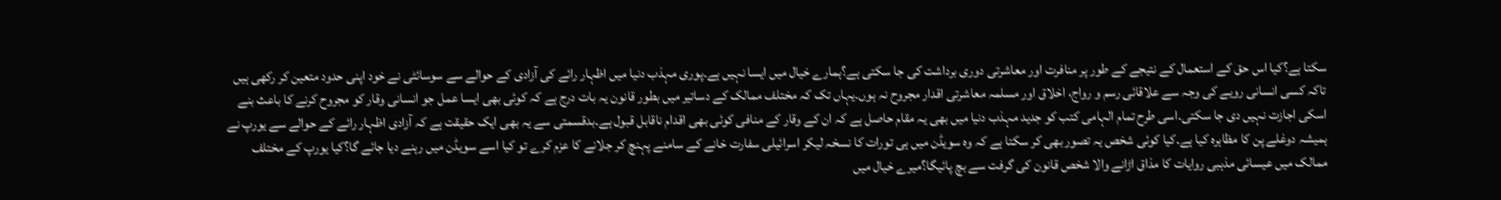سکتا ہے؟کیا اس حق کے استعمال کے نتیجے کے طور پر منافرت اور معاشرتی دوری برداشت کی جا سکتی ہے؟ہمارے خیال میں ایسا نہیں ہے۔پوری مہذب دنیا میں اظہار رائے کی آزادی کے حوالے سے سوسائٹی نے خود اپنی حدود متعین کر رکھی ہیں تاکہ کسی انسانی رویے کی وجہ سے علاقائی رسم و رواج، اخلاق اور مسلمہ معاشرتی اقدار مجروح نہ ہوں۔یہاں تک کہ مختلف ممالک کے دساتیر میں بطور قانون یہ بات درج ہے کہ کوئی بھی ایسا عمل جو انسانی وقار کو مجروح کرنے کا باعث بنے اسکی اجازت نہیں دی جا سکتی۔اسی طرح تمام الہامی کتب کو جدید مہذب دنیا میں بھی یہ مقام حاصل ہے کہ ان کے وقار کے منافی کوئی بھی اقدام ناقابل قبول ہے۔بدقسمتی سے یہ بھی ایک حقیقت ہے کہ آزادی اظہار رائے کے حوالے سے یورپ نے ہمیشہ دوغلے پن کا مظاہرہ کیا ہے۔کیا کوئی شخص یہ تصور بھی کر سکتا ہے کہ وہ سویڈن میں ہی تورات کا نسخہ لیکر اسرائیلی سفارت خانے کے سامنے پہنچ کر جلانے کا عزم کرے تو کیا اسے سویڈن میں رہنے دیا جائے گا؟کیا یورپ کے مختلف ممالک میں عیسائی مذہبی روایات کا مذاق اڑانے والا شخص قانون کی گرفت سے بچ پائیگا؟میرے خیال میں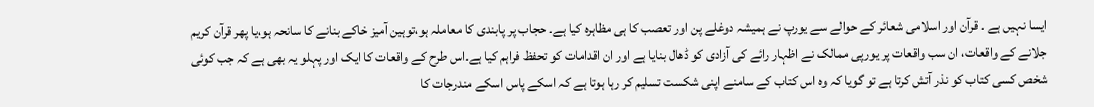ایسا نہیں ہے ۔ قرآن اور اسلامی شعائر کے حوالے سے یورپ نے ہمیشہ دوغلے پن اور تعصب کا ہی مظاہرہ کیا ہے۔ حجاب پر پابندی کا معاملہ ہو،توہین آمیز خاکے بنانے کا سانحہ ہو،یا پھر قرآن کریم جلانے کے واقعات، ان سب واقعات پر یورپی ممالک نے اظہار رائے کی آزادی کو ڈھال بنایا ہے اور ان اقدامات کو تحفظ فراہم کیا ہے۔اس طرح کے واقعات کا ایک اور پہلو یہ بھی ہے کہ جب کوئی شخص کسی کتاب کو نذر آتش کرتا ہے تو گویا کہ وہ اس کتاب کے سامنے اپنی شکست تسلیم کر رہا ہوتا ہے کہ اسکے پاس اسکے مندرجات کا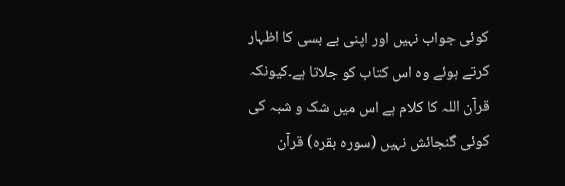کوئی جواب نہیں اور اپنی بے بسی کا اظہار کرتے ہوئے وہ اس کتاب کو جلاتا ہے۔کیونکہ قرآن اللہ کا کلام ہے اس میں شک و شبہ کی کوئی گنجائش نہیں (سورہ بقرہ) قرآن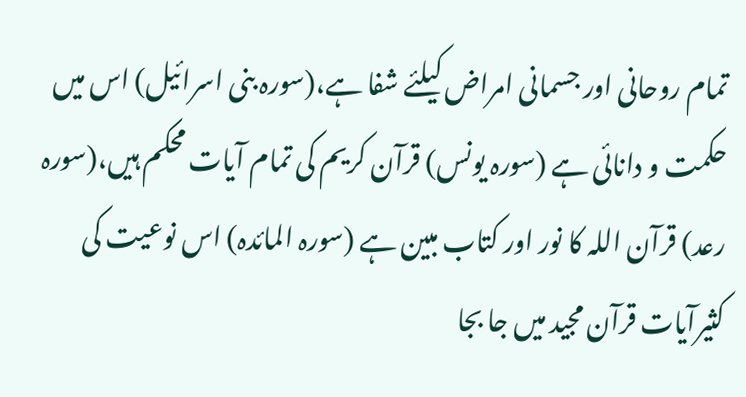تمام روحانی اور جسمانی امراض کیلئے شفا ہے،(سورہ بنی اسرائیل) اس میں حکمت و دانائی ہے (سورہ یونس) قرآن کریم کی تمام آیات محکم ہیں،(سورہ رعد) قرآن اللہ کا نور اور کتاب مبین ہے (سورہ المائدہ) اس نوعیت کی کثیرآیات قرآن مجید میں جا بجا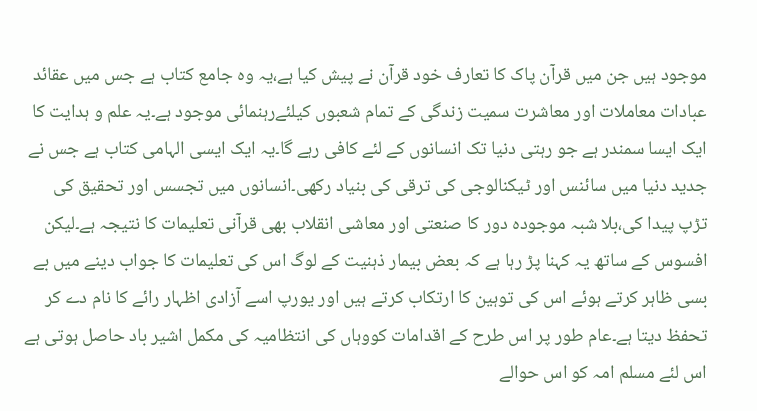موجود ہیں جن میں قرآن پاک کا تعارف خود قرآن نے پیش کیا ہے،یہ وہ جامع کتاب ہے جس میں عقائد عبادات معاملات اور معاشرت سمیت زندگی کے تمام شعبوں کیلئےرہنمائی موجود ہے۔یہ علم و ہدایت کا ایک ایسا سمندر ہے جو رہتی دنیا تک انسانوں کے لئے کافی رہے گا۔یہ ایک ایسی الہامی کتاب ہے جس نے جدید دنیا میں سائنس اور ٹیکنالوجی کی ترقی کی بنیاد رکھی۔انسانوں میں تجسس اور تحقیق کی تڑپ پیدا کی،بلا شبہ موجودہ دور کا صنعتی اور معاشی انقلاب بھی قرآنی تعلیمات کا نتیجہ ہے۔لیکن افسوس کے ساتھ یہ کہنا پڑ رہا ہے کہ بعض بیمار ذہنیت کے لوگ اس کی تعلیمات کا جواب دینے میں بے بسی ظاہر کرتے ہوئے اس کی توہین کا ارتکاب کرتے ہیں اور یورپ اسے آزادی اظہار رائے کا نام دے کر تحفظ دیتا ہے۔عام طور پر اس طرح کے اقدامات کووہاں کی انتظامیہ کی مکمل اشیر باد حاصل ہوتی ہے اس لئے مسلم امہ کو اس حوالے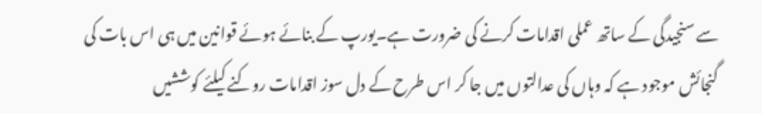سے سنجیدگی کے ساتھ عملی اقدامات کرنے کی ضرورت ہے۔یورپ کے بنائے ہوئے قوانین میں ہی اس بات کی گنجائش موجود ہے کہ وہاں کی عدالتوں میں جا کر اس طرح کے دل سوز اقدامات روکنے کیلئے کوششیں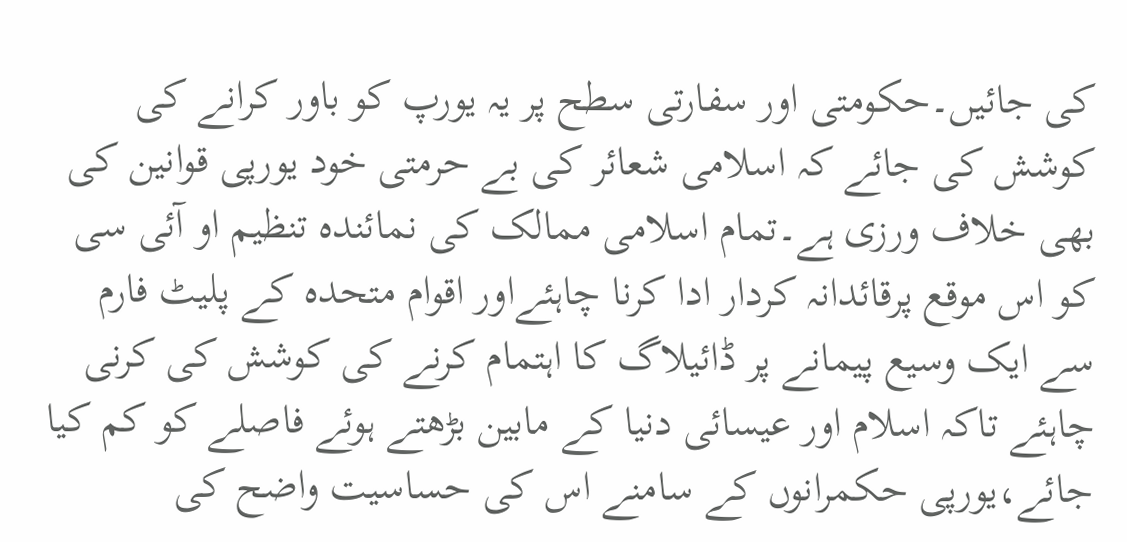کی جائیں۔حکومتی اور سفارتی سطح پر یہ یورپ کو باور کرانے کی کوشش کی جائے کہ اسلامی شعائر کی بے حرمتی خود یورپی قوانین کی بھی خلاف ورزی ہے۔تمام اسلامی ممالک کی نمائندہ تنظیم او آئی سی کو اس موقع پرقائدانہ کردار ادا کرنا چاہئےاور اقوام متحدہ کے پلیٹ فارم سے ایک وسیع پیمانے پر ڈائیلاگ کا اہتمام کرنے کی کوشش کی کرنی چاہئے تاکہ اسلام اور عیسائی دنیا کے مابین بڑھتے ہوئے فاصلے کو کم کیا جائے،یورپی حکمرانوں کے سامنے اس کی حساسیت واضح کی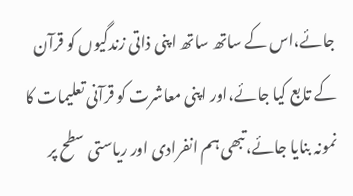جائے،اس کے ساتھ ساتھ اپنی ذاتی زندگیوں کو قرآن کے تابع کیا جائے،اور اپنی معاشرت کو قرآنی تعلیمات کا نمونہ بنایا جائے،تبھی ہم انفرادی اور ریاستی سطح پر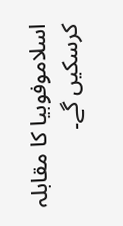اسلاموفوبیا کا مقابلہ کرسکیں گے۔